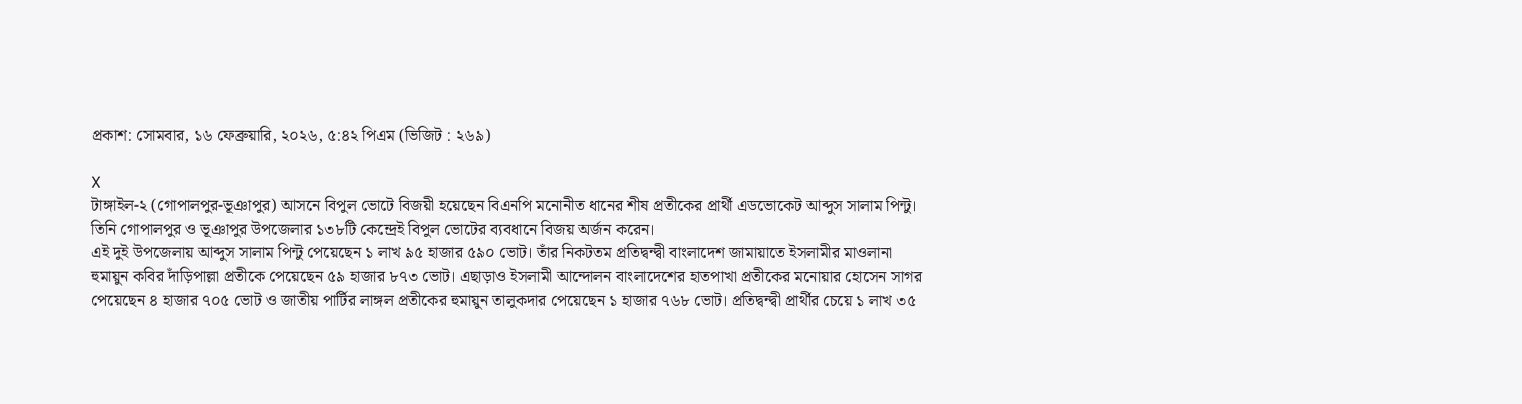প্রকাশ: সোমবার, ১৬ ফেব্রুয়ারি, ২০২৬, ৫:৪২ পিএম (ভিজিট : ২৬৯)

X
টাঙ্গাইল-২ (গোপালপুর-ভূঞাপুর) আসনে বিপুল ভোটে বিজয়ী হয়েছেন বিএনপি মনোনীত ধানের শীষ প্রতীকের প্রার্থী এডভোকেট আব্দুস সালাম পিন্টু। তিনি গোপালপুর ও ভূঞাপুর উপজেলার ১৩৮টি কেন্দ্রেই বিপুল ভোটের ব্যবধানে বিজয় অর্জন করেন।
এই দুই উপজেলায় আব্দুস সালাম পিন্টু পেয়েছেন ১ লাখ ৯৫ হাজার ৫৯০ ভোট। তাঁর নিকটতম প্রতিদ্বন্দ্বী বাংলাদেশ জামায়াতে ইসলামীর মাওলানা হুমায়ুন কবির দাঁড়িপাল্লা প্রতীকে পেয়েছেন ৫৯ হাজার ৮৭৩ ভোট। এছাড়াও ইসলামী আন্দোলন বাংলাদেশের হাতপাখা প্রতীকের মনোয়ার হোসেন সাগর পেয়েছেন ৪ হাজার ৭০৫ ভোট ও জাতীয় পার্টির লাঙ্গল প্রতীকের হুমায়ুন তালুকদার পেয়েছেন ১ হাজার ৭৬৮ ভোট। প্রতিদ্বন্দ্বী প্রার্থীর চেয়ে ১ লাখ ৩৫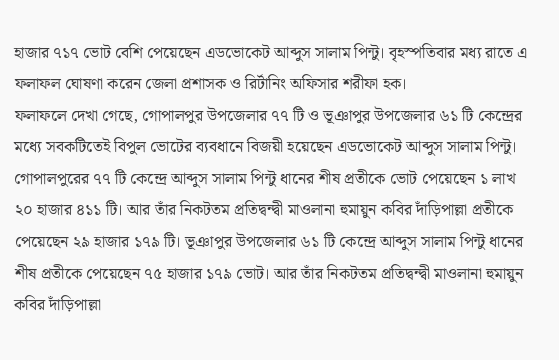হাজার ৭১৭ ভোট বেশি পেয়েছেন এডভোকেট আব্দুস সালাম পিন্টু। বৃহস্পতিবার মধ্য রাতে এ ফলাফল ঘোষণা করেন জেলা প্রশাসক ও রির্টানিং অফিসার শরীফা হক।
ফলাফলে দেখা গেছে, গোপালপুর উপজেলার ৭৭ টি ও ভূঞাপুর উপজেলার ৬১ টি কেন্দ্রের মধ্যে সবকটিতেই বিপুল ভোটের ব্যবধানে বিজয়ী হয়েছেন এডভোকেট আব্দুস সালাম পিন্টু। গোপালপুরের ৭৭ টি কেন্দ্রে আব্দুস সালাম পিন্টু ধানের শীষ প্রতীকে ভোট পেয়েছেন ১ লাখ ২০ হাজার ৪১১ টি। আর তাঁর নিকটতম প্রতিদ্বন্দ্বী মাওলানা হুমায়ুন কবির দাঁড়িপাল্লা প্রতীকে পেয়েছেন ২৯ হাজার ১৭৯ টি। ভূঞাপুর উপজেলার ৬১ টি কেন্দ্রে আব্দুস সালাম পিন্টু ধানের শীষ প্রতীকে পেয়েছেন ৭৫ হাজার ১৭৯ ভোট। আর তাঁর নিকটতম প্রতিদ্বন্দ্বী মাওলানা হুমায়ুন কবির দাঁড়িপাল্লা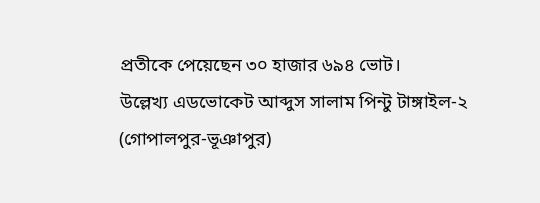প্রতীকে পেয়েছেন ৩০ হাজার ৬৯৪ ভোট।
উল্লেখ্য এডভোকেট আব্দুস সালাম পিন্টু টাঙ্গাইল-২ (গোপালপুর-ভূঞাপুর)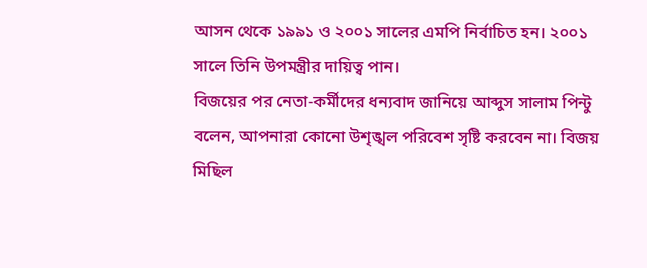আসন থেকে ১৯৯১ ও ২০০১ সালের এমপি নির্বাচিত হন। ২০০১ সালে তিনি উপমন্ত্রীর দায়িত্ব পান।
বিজয়ের পর নেতা-কর্মীদের ধন্যবাদ জানিয়ে আব্দুস সালাম পিন্টু বলেন, আপনারা কোনো উশৃঙ্খল পরিবেশ সৃষ্টি করবেন না। বিজয় মিছিল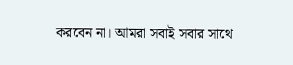করবেন না। আমরা সবাই সবার সাথে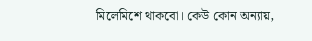মিলেমিশে থাকবো। কেউ কোন অন্যায়,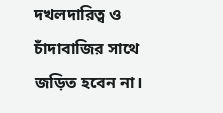দখলদারিত্ব ও চাঁদাবাজির সাথে জড়িত হবেন না।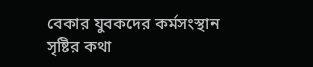বেকার যুবকদের কর্মসংস্থান সৃষ্টির কথা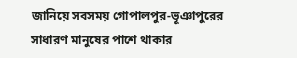জানিয়ে সবসময় গোপালপুর-ভূঞাপুরের সাধারণ মানুষের পাশে থাকার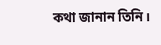কথা জানান তিনি।